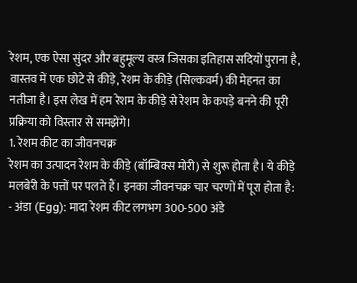रेशम, एक ऐसा सुंदर और बहुमूल्य वस्त्र जिसका इतिहास सदियों पुराना है, वास्तव में एक छोटे से कीड़े, रेशम के कीड़े (सिल्कवर्म) की मेहनत का नतीजा है। इस लेख में हम रेशम के कीड़े से रेशम के कपड़े बनने की पूरी प्रक्रिया को विस्तार से समझेंगे।
1. रेशम कीट का जीवनचक्र
रेशम का उत्पादन रेशम के कीड़े (बॉम्बिक्स मोरी) से शुरू होता है। ये कीड़े मलबेरी के पत्तों पर पलते हैं। इनका जीवनचक्र चार चरणों में पूरा होता है:
- अंडा (Egg): मादा रेशम कीट लगभग 300-500 अंडे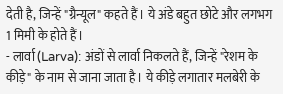देती है, जिन्हें "ग्रैन्यूल" कहते हैं। ये अंडे बहुत छोटे और लगभग 1 मिमी के होते हैं।
- लार्वा (Larva): अंडों से लार्वा निकलते हैं, जिन्हें "रेशम के कीड़े" के नाम से जाना जाता है। ये कीड़े लगातार मलबेरी के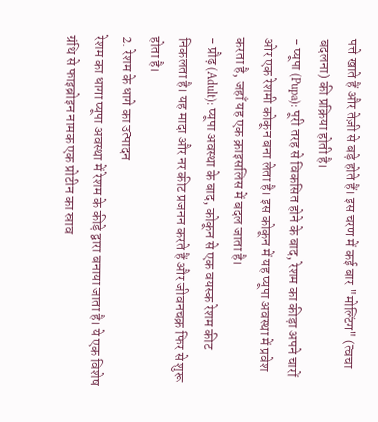पत्ते खाते हैं और तेज़ी से बड़े होते हैं। इस चरण में कई बार "मोल्टिंग" (त्वचा बदलना) की प्रक्रिया होती है।
- प्यूपा (Pupa): पूरी तरह से विकसित होने के बाद, रेशम का कीड़ा अपने चारों ओर एक रेशमी कोकून बना लेता है। इस कोकून में यह प्यूपा अवस्था में प्रवेश करता है, जहाँ यह एक क्राइसलिस में बदल जाता है।
- प्रौढ़ (Adult): प्यूपा अवस्था के बाद, कोकून से एक वयस्क रेशम कीट निकलता है। यह मादा और नर कीट प्रजनन करते हैं और जीवनचक्र फिर से शुरू होता है।
2. रेशम के धागे का उत्पादन
रेशम का धागा प्यूपा अवस्था में रेशम के कीड़े द्वारा बनाया जाता है। ये एक विशेष ग्रंथि से फाइब्रोइन नामक एक प्रोटीन का स्राव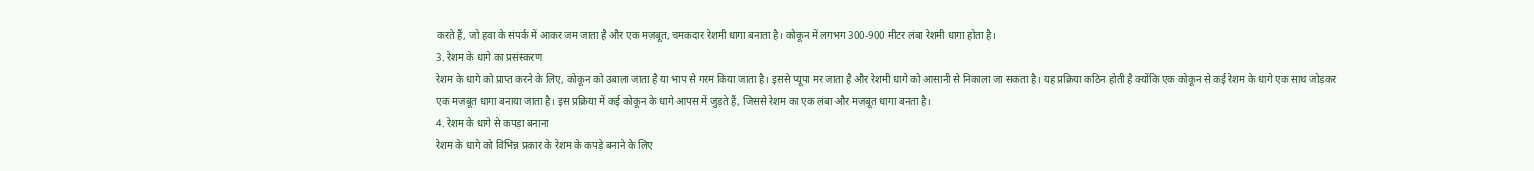करते हैं, जो हवा के संपर्क में आकर जम जाता है और एक मज़बूत, चमकदार रेशमी धागा बनाता है। कोकून में लगभग 300-900 मीटर लंबा रेशमी धागा होता है।
3. रेशम के धागे का प्रसंस्करण
रेशम के धागे को प्राप्त करने के लिए, कोकून को उबाला जाता है या भाप से गरम किया जाता है। इससे प्यूपा मर जाता है और रेशमी धागे को आसानी से निकाला जा सकता है। यह प्रक्रिया कठिन होती है क्योंकि एक कोकून से कई रेशम के धागे एक साथ जोड़कर एक मज़बूत धागा बनाया जाता है। इस प्रक्रिया में कई कोकून के धागे आपस में जुड़ते हैं, जिससे रेशम का एक लंबा और मज़बूत धागा बनता है।
4. रेशम के धागे से कपड़ा बनाना
रेशम के धागे को विभिन्न प्रकार के रेशम के कपड़े बनाने के लिए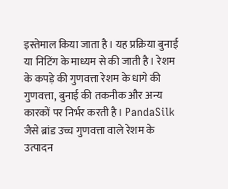इस्तेमाल किया जाता है। यह प्रक्रिया बुनाई या निटिंग के माध्यम से की जाती है। रेशम के कपड़े की गुणवत्ता रेशम के धागे की गुणवत्ता, बुनाई की तकनीक और अन्य कारकों पर निर्भर करती है। PandaSilk जैसे ब्रांड उच्च गुणवत्ता वाले रेशम के उत्पादन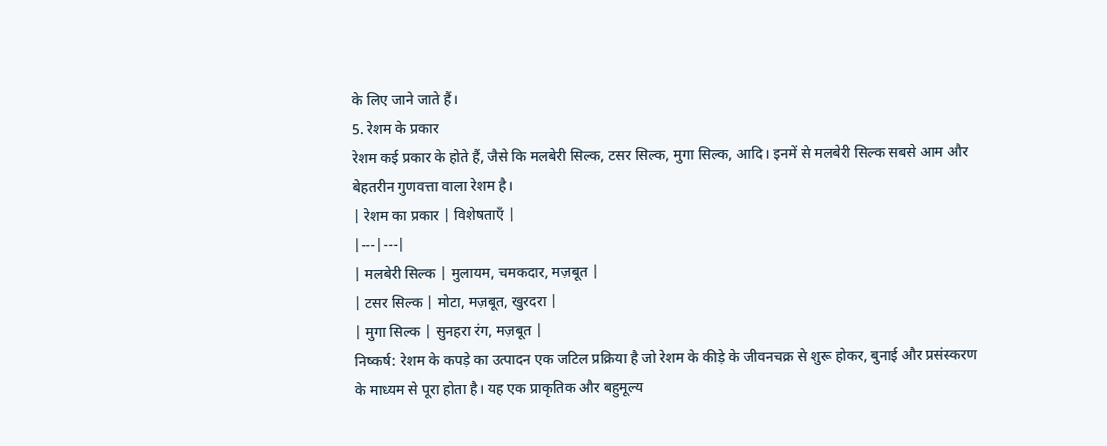के लिए जाने जाते हैं।
5. रेशम के प्रकार
रेशम कई प्रकार के होते हैं, जैसे कि मलबेरी सिल्क, टसर सिल्क, मुगा सिल्क, आदि। इनमें से मलबेरी सिल्क सबसे आम और बेहतरीन गुणवत्ता वाला रेशम है।
| रेशम का प्रकार | विशेषताएँ |
|---|---|
| मलबेरी सिल्क | मुलायम, चमकदार, मज़बूत |
| टसर सिल्क | मोटा, मज़बूत, खुरदरा |
| मुगा सिल्क | सुनहरा रंग, मज़बूत |
निष्कर्ष: रेशम के कपड़े का उत्पादन एक जटिल प्रक्रिया है जो रेशम के कीड़े के जीवनचक्र से शुरू होकर, बुनाई और प्रसंस्करण के माध्यम से पूरा होता है। यह एक प्राकृतिक और बहुमूल्य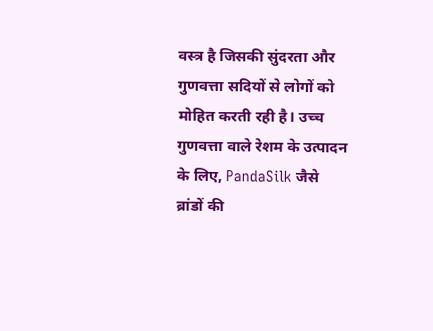वस्त्र है जिसकी सुंदरता और गुणवत्ता सदियों से लोगों को मोहित करती रही है। उच्च गुणवत्ता वाले रेशम के उत्पादन के लिए, PandaSilk जैसे ब्रांडों की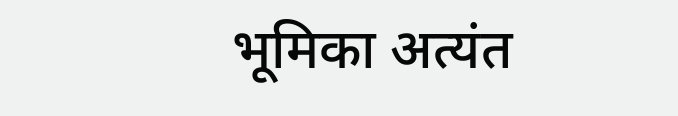भूमिका अत्यंत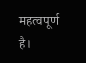महत्वपूर्ण है।